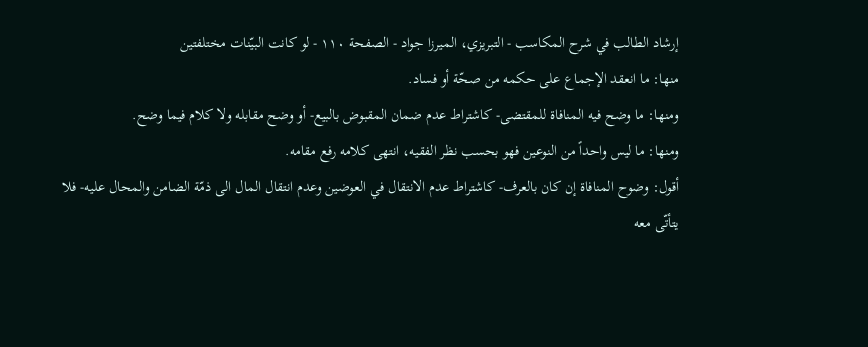إرشاد الطالب في شرح المكاسب - التبريزي، الميرزا جواد - الصفحة ١١٠ - لو كانت البيّنات مختلفتين
منها: ما انعقد الإجماع على حكمه من صحّة أو فساد.
ومنها: ما وضح فيه المنافاة للمقتضى- كاشتراط عدم ضمان المقبوض بالبيع- أو وضح مقابله ولا كلام فيما وضح.
ومنها: ما ليس واحداً من النوعين فهو بحسب نظر الفقيه، انتهى كلامه رفع مقامه.
أقول: وضوح المنافاة إن كان بالعرف- كاشتراط عدم الانتقال في العوضين وعدم انتقال المال الى ذمّة الضامن والمحال عليه- فلا يتأتّى معه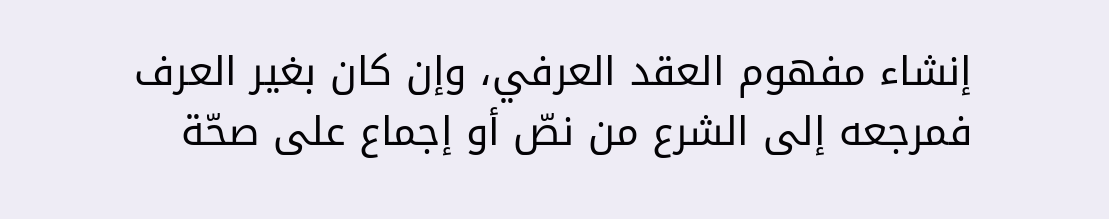إنشاء مفهوم العقد العرفي، وإن كان بغير العرف فمرجعه إلى الشرع من نصّ أو إجماع على صحّة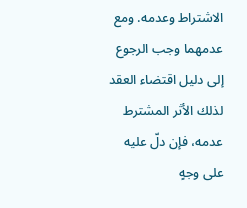الاشتراط وعدمه. ومع عدمهما وجب الرجوع إلى دليل اقتضاء العقد لذلك الأثر المشترط عدمه، فإن دلّ عليه على وجهٍ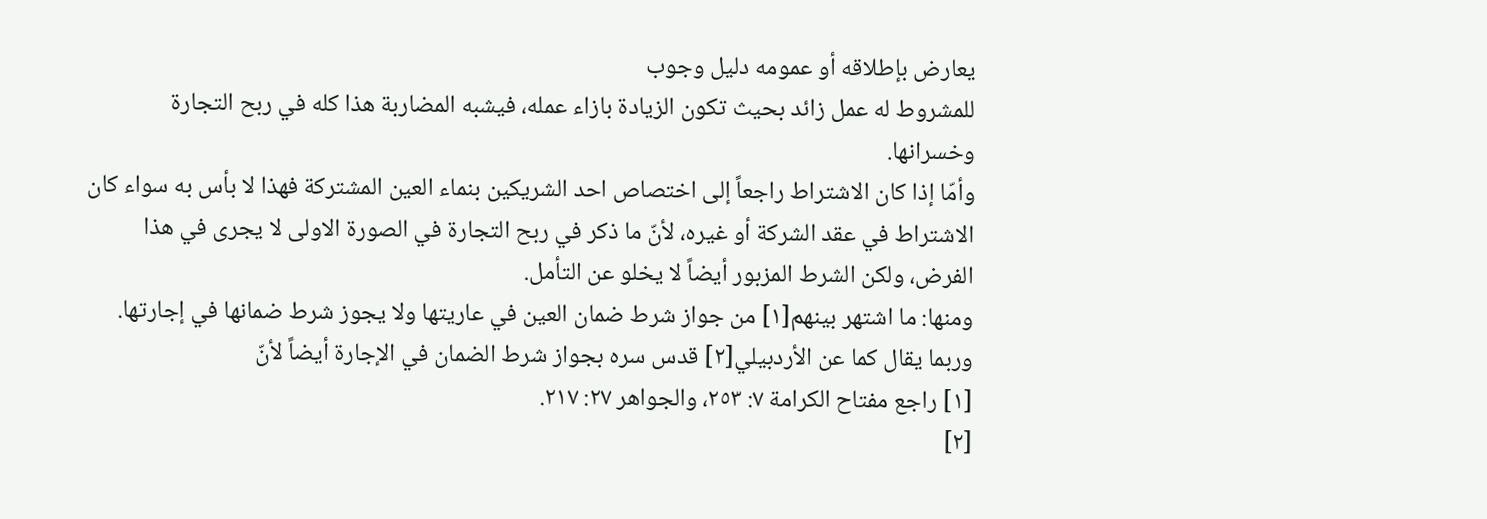يعارض بإطلاقه أو عمومه دليل وجوب
للمشروط له عمل زائد بحيث تكون الزيادة بازاء عمله، فيشبه المضاربة هذا كله في ربح التجارة وخسرانها.
وأمّا إذا كان الاشتراط راجعاً إلى اختصاص احد الشريكين بنماء العين المشتركة فهذا لا بأس به سواء كان الاشتراط في عقد الشركة أو غيره، لأنّ ما ذكر في ربح التجارة في الصورة الاولى لا يجرى في هذا الفرض، ولكن الشرط المزبور أيضاً لا يخلو عن التأمل.
ومنها: ما اشتهر بينهم[١] من جواز شرط ضمان العين في عاريتها ولا يجوز شرط ضمانها في إجارتها.
وربما يقال كما عن الأردبيلي[٢] قدس سره بجواز شرط الضمان في الإجارة أيضاً لأنّ
[١] راجع مفتاح الكرامة ٧: ٢٥٣، والجواهر ٢٧: ٢١٧.
[٢]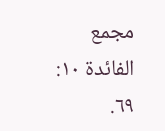مجمع الفائدة ١٠: ٦٩.